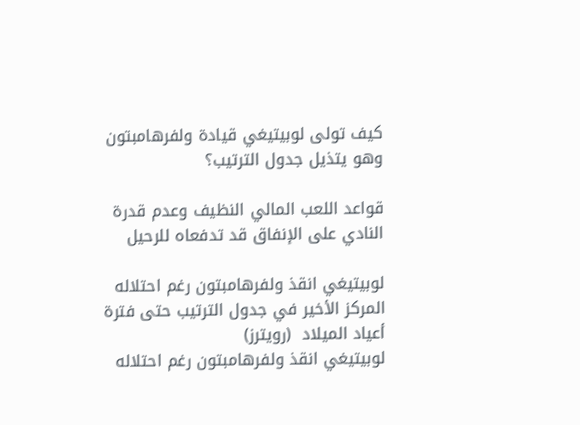كيف تولى لوبيتيغي قيادة ولفرهامبتون وهو يتذيل جدول الترتيب؟

قواعد اللعب المالي النظيف وعدم قدرة النادي على الإنفاق قد تدفعاه للرحيل

لوبيتيغي انقذ ولفرهامبتون رغم احتلاله المركز الأخير في جدول الترتيب حتى فترة أعياد الميلاد  (رويترز)
لوبيتيغي انقذ ولفرهامبتون رغم احتلاله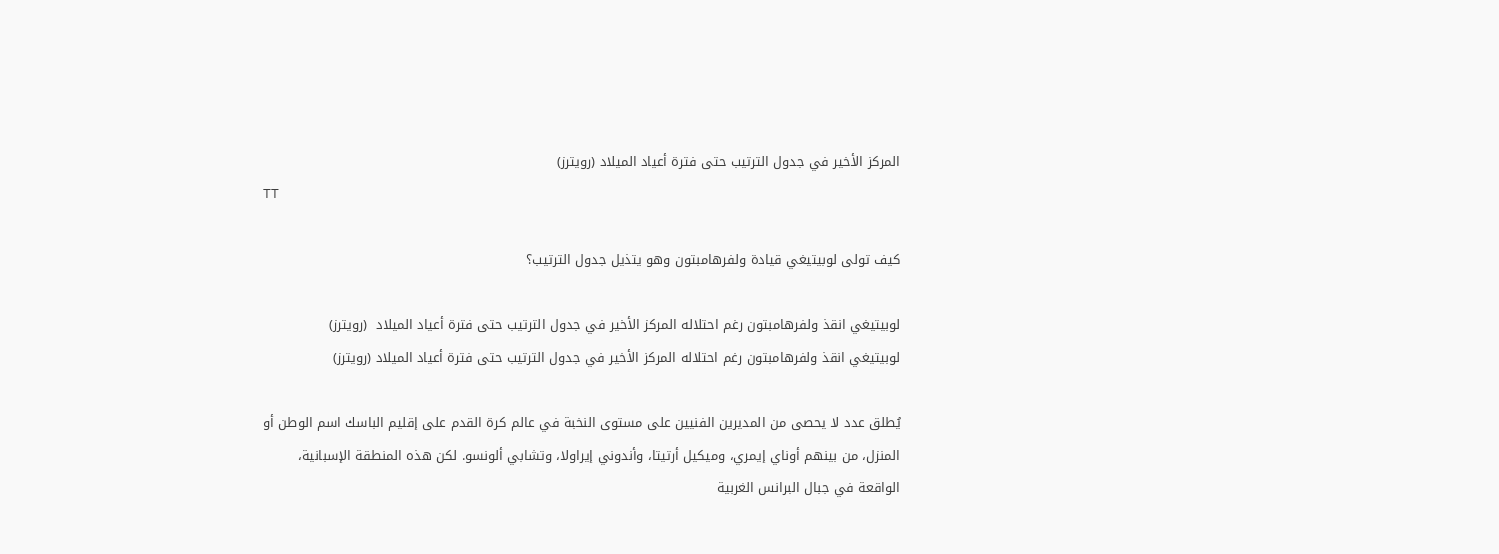المركز الأخير في جدول الترتيب حتى فترة أعياد الميلاد (رويترز)
TT

كيف تولى لوبيتيغي قيادة ولفرهامبتون وهو يتذيل جدول الترتيب؟

لوبيتيغي انقذ ولفرهامبتون رغم احتلاله المركز الأخير في جدول الترتيب حتى فترة أعياد الميلاد  (رويترز)
لوبيتيغي انقذ ولفرهامبتون رغم احتلاله المركز الأخير في جدول الترتيب حتى فترة أعياد الميلاد (رويترز)

يُطلق عدد لا يحصى من المديرين الفنيين على مستوى النخبة في عالم كرة القدم على إقليم الباسك اسم الوطن أو المنزل، من بينهم أوناي إيمري، وميكيل أرتيتا، وأندوني إيراولا، وتشابي ألونسو. لكن هذه المنطقة الإسبانية، الواقعة في جبال البرانس الغربية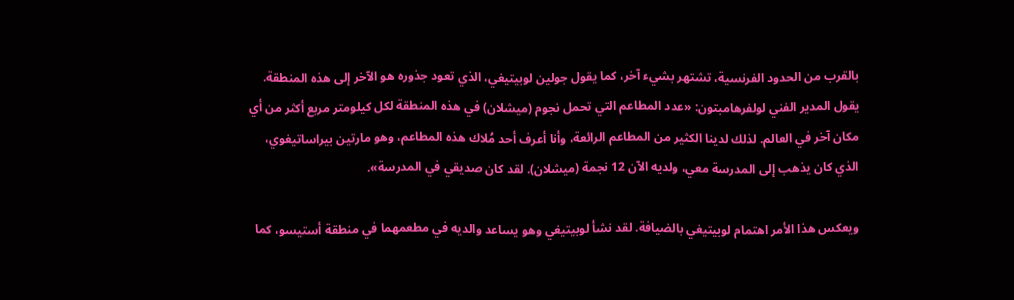بالقرب من الحدود الفرنسية، تشتهر بشيء آخر، كما يقول جولين لوبيتيغي، الذي تعود جذوره هو الآخر إلى هذه المنطقة. يقول المدير الفني لولفرهامبتون: «عدد المطاعم التي تحمل نجوم (ميشلان) في هذه المنطقة لكل كيلومتر مربع أكثر من أي مكان آخر في العالم. لذلك لدينا الكثير من المطاعم الرائعة، وأنا أعرف أحد مُلاك هذه المطاعم، وهو مارتين بيراساتيغوي، الذي كان يذهب إلى المدرسة معي، ولديه الآن 12 نجمة (ميشلان). لقد كان صديقي في المدرسة».

ويعكس هذا الأمر اهتمام لوبيتيغي بالضيافة. لقد نشأ لوبيتيغي وهو يساعد والديه في مطعمهما في منطقة أستيسو، كما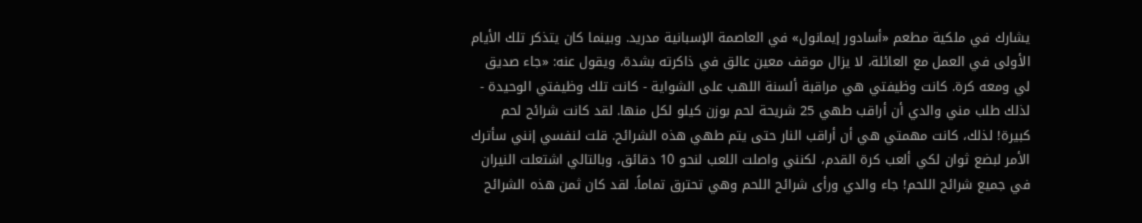يشارك في ملكية مطعم «أسادور إيمانول» في العاصمة الإسبانية مدريد. وبينما كان يتذكر تلك الأيام الأولى في العمل مع العائلة، لا يزال موقف معين عالق في ذاكرته بشدة، ويقول عنه: «جاء صديق لي ومعه كرة. كانت وظيفتي هي مراقبة ألسنة اللهب على الشواية - كانت تلك وظيفتي الوحيدة - لذلك طلب مني والدي أن أراقب طهي 25 شريحة لحم بوزن كيلو لكل منها. لقد كانت شرائح لحم كبيرة! لذلك، كانت مهمتي هي أن أراقب النار حتى يتم طهي هذه الشرائح. قلت لنفسي إنني سأترك الأمر لبضع ثوان لكي ألعب كرة القدم، لكنني واصلت اللعب لنحو 10 دقائق، وبالتالي اشتعلت النيران في جميع شرائح اللحم! جاء والدي ورأى شرائح اللحم وهي تحترق تماماً. لقد كان ثمن هذه الشرائح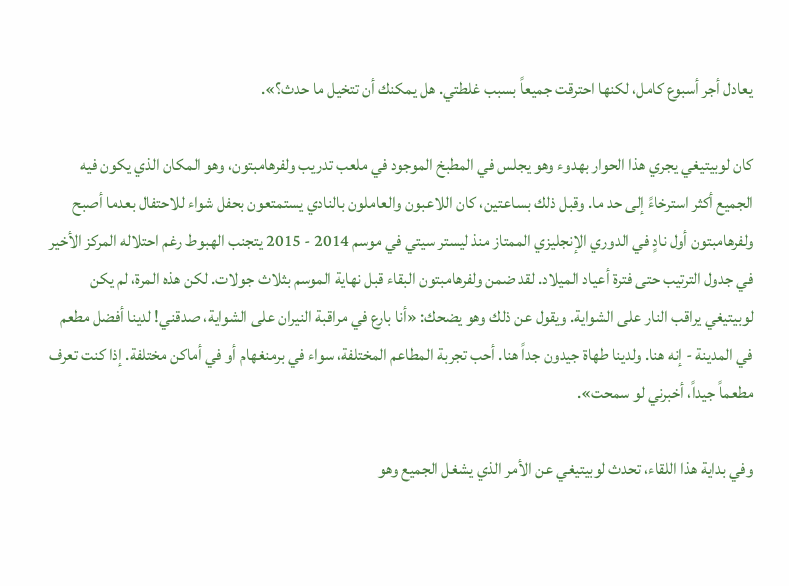يعادل أجر أسبوع كامل، لكنها احترقت جميعاً بسبب غلطتي. هل يمكنك أن تتخيل ما حدث؟».

كان لوبيتيغي يجري هذا الحوار بهدوء وهو يجلس في المطبخ الموجود في ملعب تدريب ولفرهامبتون، وهو المكان الذي يكون فيه الجميع أكثر استرخاءً إلى حد ما. وقبل ذلك بساعتين، كان اللاعبون والعاملون بالنادي يستمتعون بحفل شواء للاحتفال بعدما أصبح ولفرهامبتون أول نادٍ في الدوري الإنجليزي الممتاز منذ ليستر سيتي في موسم 2014 - 2015 يتجنب الهبوط رغم احتلاله المركز الأخير في جدول الترتيب حتى فترة أعياد الميلاد. لقد ضمن ولفرهامبتون البقاء قبل نهاية الموسم بثلاث جولات. لكن هذه المرة، لم يكن لوبيتيغي يراقب النار على الشواية. ويقول عن ذلك وهو يضحك: «أنا بارع في مراقبة النيران على الشواية، صدقني! لدينا أفضل مطعم في المدينة - إنه هنا. ولدينا طهاة جيدون جداً هنا. أحب تجربة المطاعم المختلفة، سواء في برمنغهام أو في أماكن مختلفة. إذا كنت تعرف مطعماً جيداً، أخبرني لو سمحت».

وفي بداية هذا اللقاء، تحدث لوبيتيغي عن الأمر الذي يشغل الجميع وهو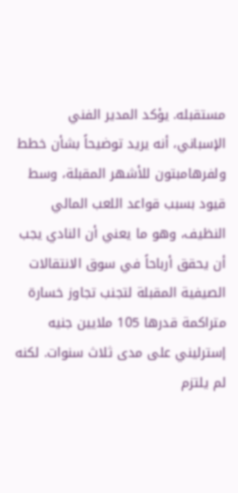مستقبله. يؤكد المدير الفني الإسباني، أنه يريد توضيحاً بشأن خطط ولفرهامبتون للأشهر المقبلة، وسط قيود بسبب قواعد اللعب المالي النظيف، وهو ما يعني أن النادي يجب أن يحقق أرباحاً في سوق الانتقالات الصيفية المقبلة لتجنب تجاوز خسارة متراكمة قدرها 105 ملايين جنيه إسترليني على مدى ثلاث سنوات. لكنه لم يلتزم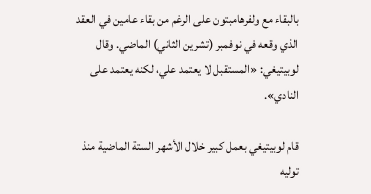بالبقاء مع ولفرهامبتون على الرغم من بقاء عامين في العقد الذي وقعه في نوفمبر (تشرين الثاني) الماضي. وقال لوبيتيغي: «المستقبل لا يعتمد علي، لكنه يعتمد على النادي».

قام لوبيتيغي بعمل كبير خلال الأشهر الستة الماضية منذ توليه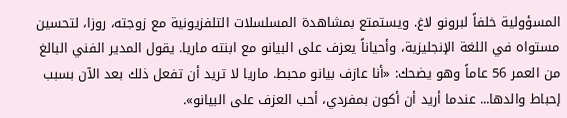المسؤولية خلفاً لبرونو لاغ. ويستمتع بمشاهدة المسلسلات التلفزيونية مع زوجته، روزا، لتحسين مستواه في اللغة الإنجليزية، وأحياناً يعزف على البيانو مع ابنته ماريا. يقول المدير الفني البالغ من العمر 56 عاماً وهو يضحك: «أنا عازف بيانو محبط. ماريا لا تريد أن تفعل ذلك بعد الآن بسبب إحباط والدها... عندما أريد أن أكون بمفردي، أحب العزف على البيانو».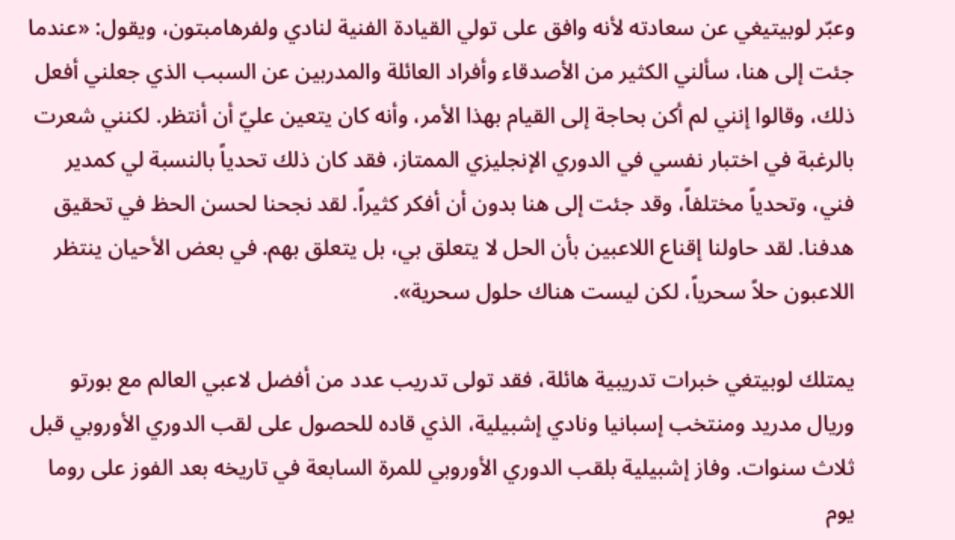وعبّر لوبيتيغي عن سعادته لأنه وافق على تولي القيادة الفنية لنادي ولفرهامبتون، ويقول: «عندما جئت إلى هنا، سألني الكثير من الأصدقاء وأفراد العائلة والمدربين عن السبب الذي جعلني أفعل ذلك، وقالوا إنني لم أكن بحاجة إلى القيام بهذا الأمر، وأنه كان يتعين عليّ أن أنتظر. لكنني شعرت بالرغبة في اختبار نفسي في الدوري الإنجليزي الممتاز، فقد كان ذلك تحدياً بالنسبة لي كمدير فني، وتحدياً مختلفاً، وقد جئت إلى هنا بدون أن أفكر كثيراً. لقد نجحنا لحسن الحظ في تحقيق هدفنا. لقد حاولنا إقناع اللاعبين بأن الحل لا يتعلق بي، بل يتعلق بهم. في بعض الأحيان ينتظر اللاعبون حلاً سحرياً، لكن ليست هناك حلول سحرية».

يمتلك لوبيتغي خبرات تدريبية هائلة، فقد تولى تدريب عدد من أفضل لاعبي العالم مع بورتو وريال مدريد ومنتخب إسبانيا ونادي إشبيلية، الذي قاده للحصول على لقب الدوري الأوروبي قبل ثلاث سنوات. وفاز إشبيلية بلقب الدوري الأوروبي للمرة السابعة في تاريخه بعد الفوز على روما يوم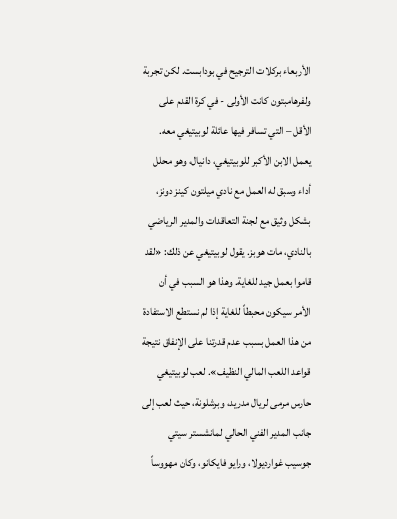الأربعاء بركلات الترجيح في بودابست. لكن تجربة ولفرهامبتون كانت الأولى - في كرة القدم على الأقل – التي تسافر فيها عائلة لوبيتيغي معه. يعمل الابن الأكبر للوبيتيغي، دانيال، وهو محلل أداء وسبق له العمل مع نادي ميلتون كينز دونز، بشكل وثيق مع لجنة التعاقدات والمدير الرياضي بالنادي، مات هوبز. يقول لوبيتيغي عن ذلك: «لقد قاموا بعمل جيد للغاية. وهذا هو السبب في أن الأمر سيكون محبطاً للغاية إذا لم نستطع الاستفادة من هذا العمل بسبب عدم قدرتنا على الإنفاق نتيجة قواعد اللعب المالي النظيف». لعب لوبيتيغي حارس مرمى لريال مدريد، وبرشلونة، حيث لعب إلى جانب المدير الفني الحالي لمانشستر سيتي جوسيب غوارديولا، ورايو فايكانو، وكان مهووساً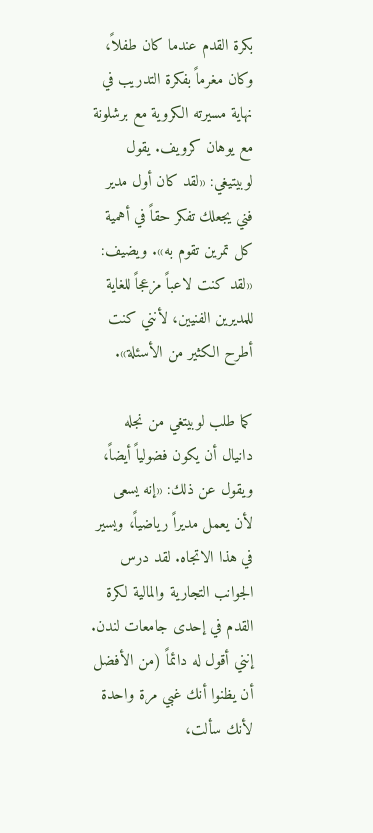بكرة القدم عندما كان طفلاً، وكان مغرماً بفكرة التدريب في نهاية مسيرته الكروية مع برشلونة مع يوهان كرويف. يقول لوبيتيغي: «لقد كان أول مدير فني يجعلك تفكر حقاً في أهمية كل تمرين تقوم به». ويضيف: «لقد كنت لاعباً مزعجاً للغاية للمديرين الفنيين، لأنني كنت أطرح الكثير من الأسئلة».

كما طلب لوبيتغي من نجله دانيال أن يكون فضولياً أيضاً، ويقول عن ذلك: «إنه يسعى لأن يعمل مديراً رياضياً، ويسير في هذا الاتجاه. لقد درس الجوانب التجارية والمالية لكرة القدم في إحدى جامعات لندن. إنني أقول له دائماً (من الأفضل أن يظنوا أنك غبي مرة واحدة لأنك سألت،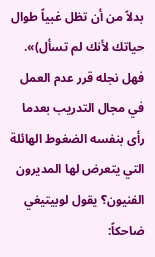بدلاً من أن تظل غبياً طوال حياتك لأنك لم تسأل)». فهل نجله قرر عدم العمل في مجال التدريب بعدما رأى بنفسه الضغوط الهائلة التي يتعرض لها المديرون الفنيون؟ يقول لوبيتيغي ضاحكاً: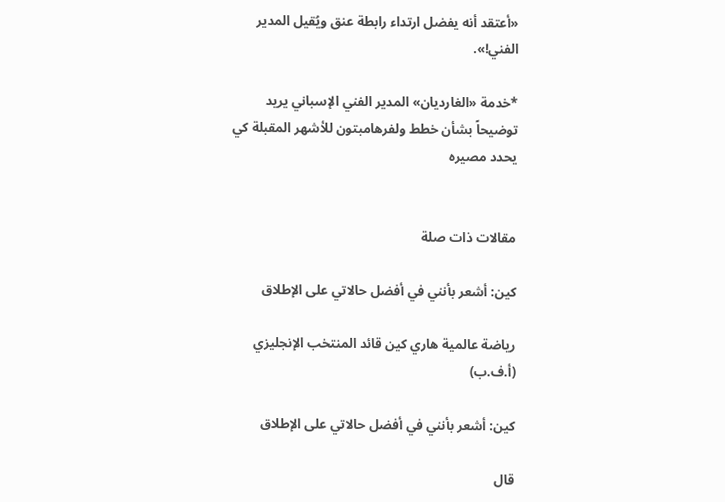«أعتقد أنه يفضل ارتداء رابطة عنق ويُقيل المدير الفني!».

*خدمة «الغارديان» المدير الفني الإسباني يريد توضيحاً بشأن خطط ولفرهامبتون للأشهر المقبلة كي يحدد مصيره


مقالات ذات صلة

كين: أشعر بأنني في أفضل حالاتي على الإطلاق

رياضة عالمية هاري كين قائد المنتخب الإنجليزي (أ.ف.ب)

كين: أشعر بأنني في أفضل حالاتي على الإطلاق

قال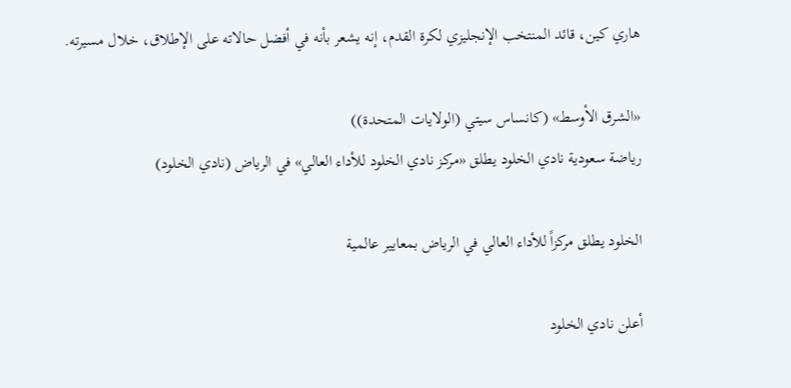هاري كين، قائد المنتخب الإنجليزي لكرة القدم، إنه يشعر بأنه في أفضل حالاته على الإطلاق، خلال مسيرته.

«الشرق الأوسط» (كانساس سيتي (الولايات المتحدة))
رياضة سعودية نادي الخلود يطلق «مركز نادي الخلود للأداء العالي» في الرياض (نادي الخلود)

الخلود يطلق مركزاً للأداء العالي في الرياض بمعايير عالمية

أعلن نادي الخلود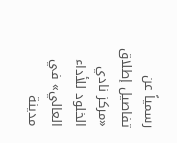رسمياً عن تفاصيل إطلاق «مركز نادي الخلود للأداء العالي» في مدينة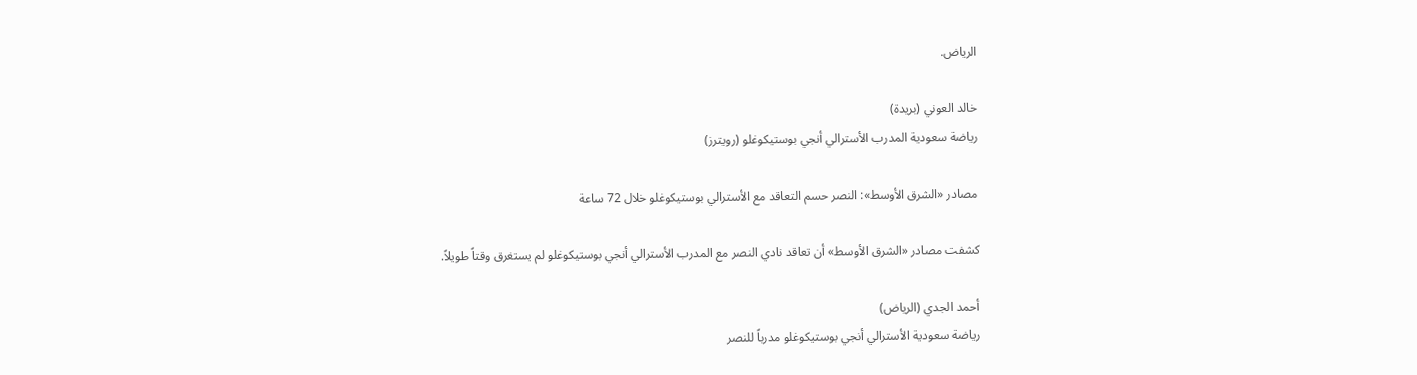الرياض.

خالد العوني (بريدة)
رياضة سعودية المدرب الأسترالي أنجي بوستيكوغلو (رويترز)

مصادر «الشرق الأوسط»: النصر حسم التعاقد مع الأسترالي بوستيكوغلو خلال 72 ساعة

كشفت مصادر «الشرق الأوسط» أن تعاقد نادي النصر مع المدرب الأسترالي أنجي بوستيكوغلو لم يستغرق وقتاً طويلاً.

أحمد الجدي (الرياض)
رياضة سعودية الأسترالي أنجي بوستيكوغلو مدرباً للنصر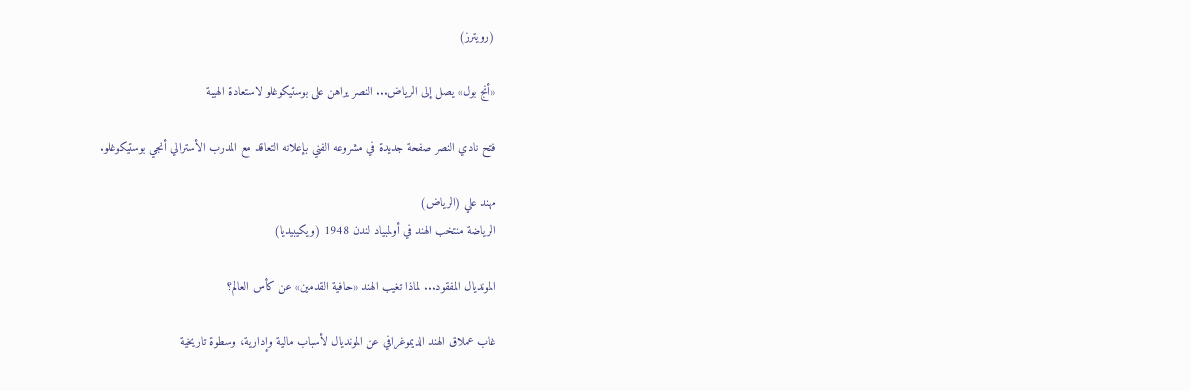(رويترز)

«أنج بول» يصل إلى الرياض... النصر يراهن على بوستيكوغلو لاستعادة الهيبة

فتح نادي النصر صفحة جديدة في مشروعه الفني بإعلانه التعاقد مع المدرب الأسترالي أنجي بوستيكوغلو.

مهند علي (الرياض)
الرياضة منتخب الهند في أولمبياد لندن 1948 (ويكيبيديا)

المونديال المفقود... لماذا تغيب الهند «حافية القدمين» عن كأس العالم؟

غاب عملاق الهند الديموغرافي عن المونديال لأسباب مالية وإدارية، وسطوة تاريخية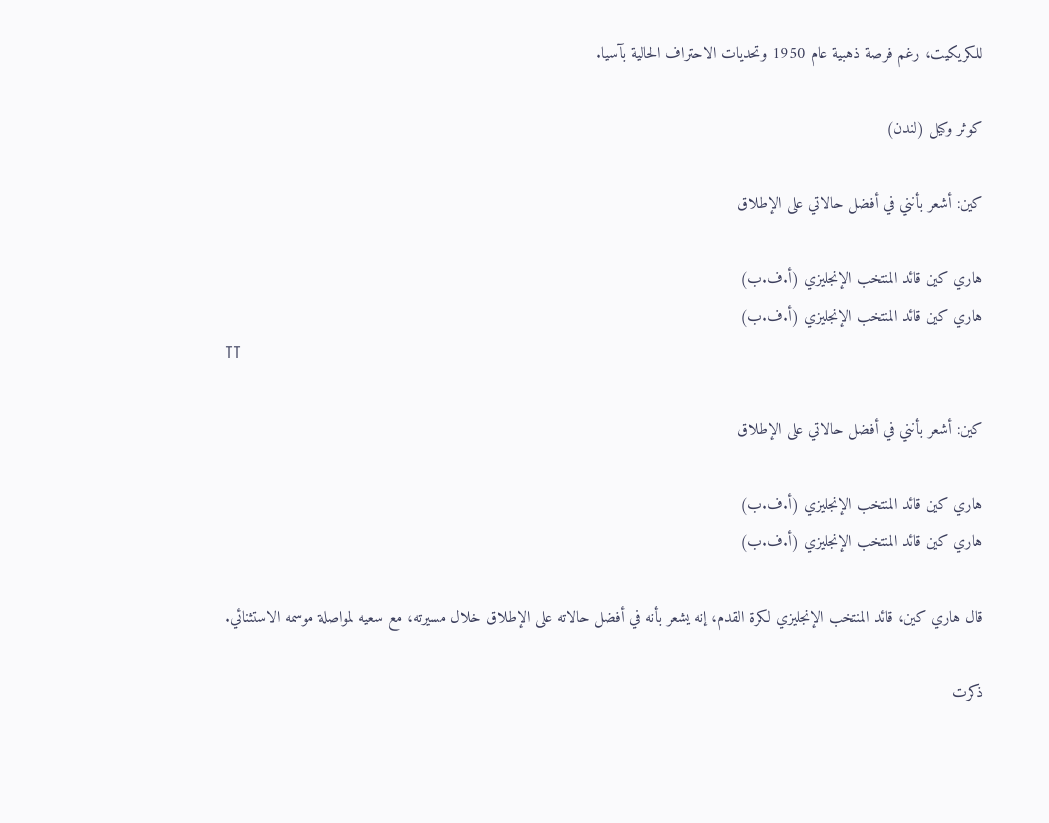للكريكيت، رغم فرصة ذهبية عام 1950 وتحديات الاحتراف الحالية بآسيا.

كوثر وكيل (لندن)

كين: أشعر بأنني في أفضل حالاتي على الإطلاق

هاري كين قائد المنتخب الإنجليزي (أ.ف.ب)
هاري كين قائد المنتخب الإنجليزي (أ.ف.ب)
TT

كين: أشعر بأنني في أفضل حالاتي على الإطلاق

هاري كين قائد المنتخب الإنجليزي (أ.ف.ب)
هاري كين قائد المنتخب الإنجليزي (أ.ف.ب)

قال هاري كين، قائد المنتخب الإنجليزي لكرة القدم، إنه يشعر بأنه في أفضل حالاته على الإطلاق خلال مسيرته، مع سعيه لمواصلة موسمه الاستثنائي.

ذكرت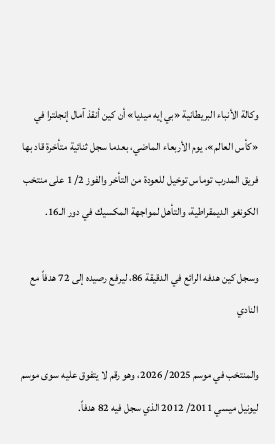وكالة الأنباء البريطانية «بي إيه ميديا» أن كين أنقذ آمال إنجلترا في «كأس العالم»، يوم الأربعاء الماضي، بعدما سجل ثنائية متأخرة قاد بها فريق المدرب توماس توخيل للعودة من التأخر والفوز 2/ 1 على منتخب الكونغو الديمقراطية، والتأهل لمواجهة المكسيك في دور الـ16.

وسجل كين هدفه الرائع في الدقيقة 86، ليرفع رصيده إلى 72 هدفاً مع النادي

والمنتخب في موسم 2025/ 2026، وهو رقم لا يتفوق عليه سوى موسم ليونيل ميسي 2011/ 2012 الذي سجل فيه 82 هدفاً.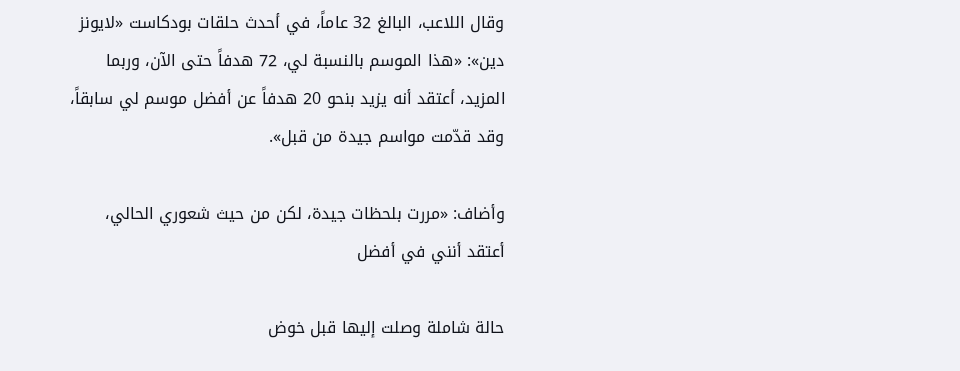وقال اللاعب، البالغ 32 عاماً، في أحدث حلقات بودكاست «لايونز دين»: «هذا الموسم بالنسبة لي، 72 هدفاً حتى الآن، وربما المزيد، أعتقد أنه يزيد بنحو 20 هدفاً عن أفضل موسم لي سابقاً، وقد قدّمت مواسم جيدة من قبل».

وأضاف: «مررت بلحظات جيدة، لكن من حيث شعوري الحالي، أعتقد أنني في أفضل

حالة شاملة وصلت إليها قبل خوض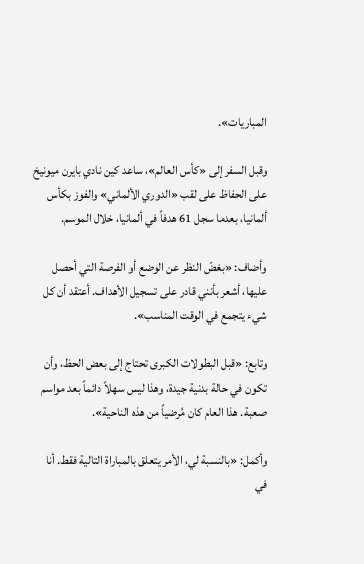المباريات».

وقبل السفر إلى «كأس العالم»، ساعد كين نادي بايرن ميونيخ على الحفاظ على لقب «الدوري الألماني» والفوز بكأس ألمانيا، بعدما سجل 61 هدفاً في ألمانيا، خلال الموسم.

وأضاف: «بغضّ النظر عن الوضع أو الفرصة التي أحصل عليها، أشعر بأنني قادر على تسجيل الأهداف. أعتقد أن كل شيء يتجمع في الوقت المناسب».

وتابع: «قبل البطولات الكبرى تحتاج إلى بعض الحظ، وأن تكون في حالة بدنية جيدة، وهذا ليس سهلاً دائماً بعد مواسم صعبة. هذا العام كان مُرضياً من هذه الناحية».

وأكمل: «بالنسبة لي، الأمر يتعلق بالمباراة التالية فقط. أنا في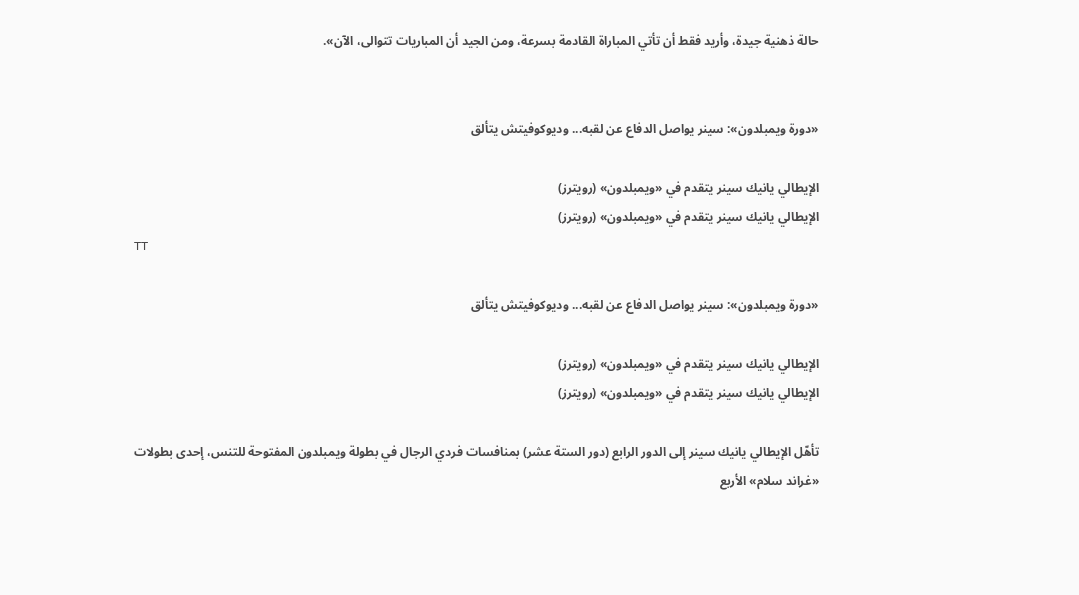حالة ذهنية جيدة، وأريد فقط أن تأتي المباراة القادمة بسرعة، ومن الجيد أن المباريات تتوالى، الآن».


«دورة ويمبلدون»: سينر يواصل الدفاع عن لقبه... وديوكوفيتش يتألق

الإيطالي يانيك سينر يتقدم في «ويمبلدون» (رويترز)
الإيطالي يانيك سينر يتقدم في «ويمبلدون» (رويترز)
TT

«دورة ويمبلدون»: سينر يواصل الدفاع عن لقبه... وديوكوفيتش يتألق

الإيطالي يانيك سينر يتقدم في «ويمبلدون» (رويترز)
الإيطالي يانيك سينر يتقدم في «ويمبلدون» (رويترز)

تأهّل الإيطالي يانيك سينر إلى الدور الرابع (دور الستة عشر) بمنافسات فردي الرجال في بطولة ويمبلدون المفتوحة للتنس، إحدى بطولات «غراند سلام» الأربع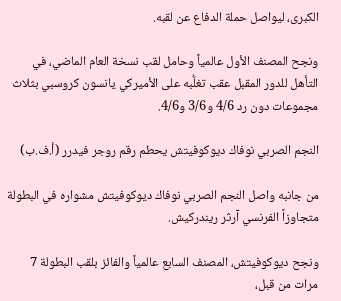الكبرى، ليواصل حملة الدفاع عن لقبه.

ونجح المصنف الأول عالمياً وحامل لقب نسخة العام الماضي، في التأهل للدور المقبل عقب تغلُّبه على الأميركي يانسون كروسبي بثلاث مجموعات دون رد 4/6 و3/6 و4/6.

النجم الصربي نوفاك ديوكوفيتش يحطم رقم روجر فيدرر (أ.ف.ب)

من جانبه واصل النجم الصربي نوفاك ديوكوفيتش مشواره في البطولة متجاوزاً الفرنسي آرثر ريندركيش.

ونجح ديوكوفيتش، المصنف السابع عالمياً والفائز بلقب البطولة 7 مرات من قبل،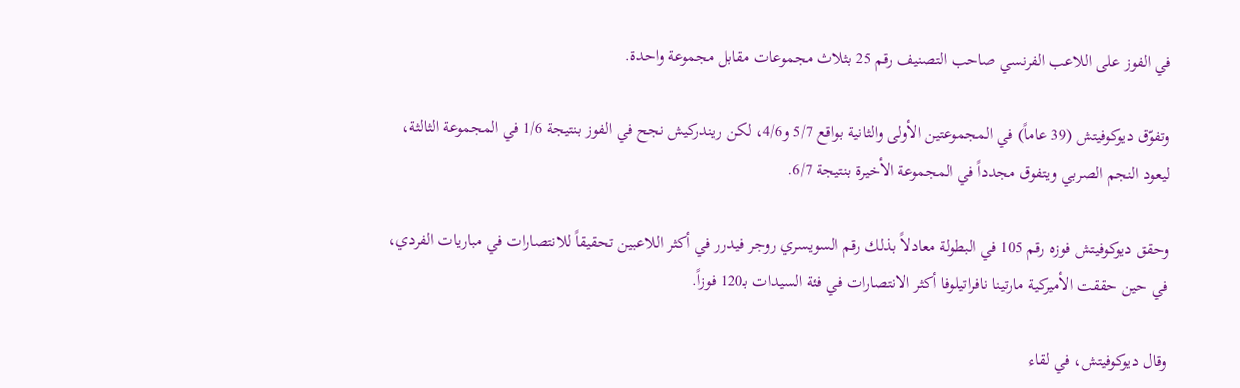في الفوز على اللاعب الفرنسي صاحب التصنيف رقم 25 بثلاث مجموعات مقابل مجموعة واحدة.

وتفوّق ديوكوفيتش (39 عاماً) في المجموعتين الأولى والثانية بواقع 5/7 و4/6، لكن ريندركيش نجح في الفوز بنتيجة 1/6 في المجموعة الثالثة، ليعود النجم الصربي ويتفوق مجدداً في المجموعة الأخيرة بنتيجة 6/7.

وحقق ديوكوفيتش فوزه رقم 105 في البطولة معادلاً بذلك رقم السويسري روجر فيدرر في أكثر اللاعبين تحقيقاً للانتصارات في مباريات الفردي، في حين حققت الأميركية مارتينا نافراتيلوفا أكثر الانتصارات في فئة السيدات بـ120 فوزاً.

وقال ديوكوفيتش، في لقاء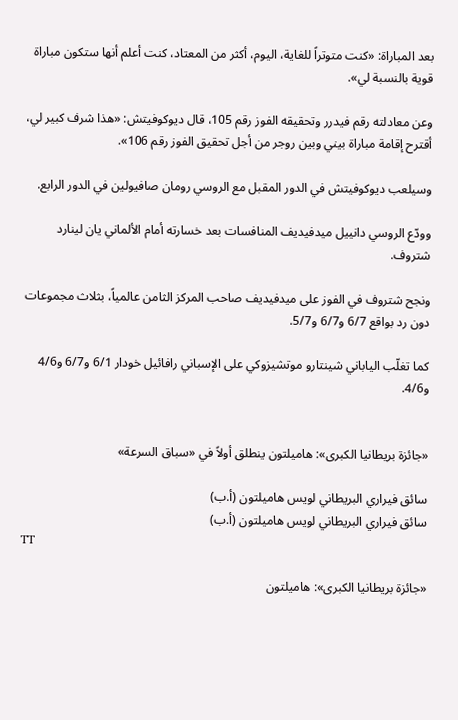بعد المباراة: «كنت متوتراً للغاية، اليوم، أكثر من المعتاد، كنت أعلم أنها ستكون مباراة قوية بالنسبة لي».

وعن معادلته رقم فيدرر وتحقيقه الفوز رقم 105، قال ديوكوفيتش: «هذا شرف كبير لي، أقترح إقامة مباراة بيني وبين روجر من أجل تحقيق الفوز رقم 106».

وسيلعب ديوكوفيتش في الدور المقبل مع الروسي رومان صافيولين في الدور الرابع.

وودّع الروسي دانييل ميدفيديف المنافسات بعد خسارته أمام الألماني يان لينارد شتروف.

ونجح شتروف في الفوز على ميدفيديف صاحب المركز الثامن عالمياً، بثلاث مجموعات دون رد بواقع 6/7 و6/7 و5/7.

كما تغلّب الياباني شينتارو موتشيزوكي على الإسباني رافائيل خودار 6/1 و6/7 و4/6 و4/6.


«جائزة بريطانيا الكبرى»: هاميلتون ينطلق أولاً في «سباق السرعة»

سائق فيراري البريطاني لويس هاميلتون (أ.ب)
سائق فيراري البريطاني لويس هاميلتون (أ.ب)
TT

«جائزة بريطانيا الكبرى»: هاميلتون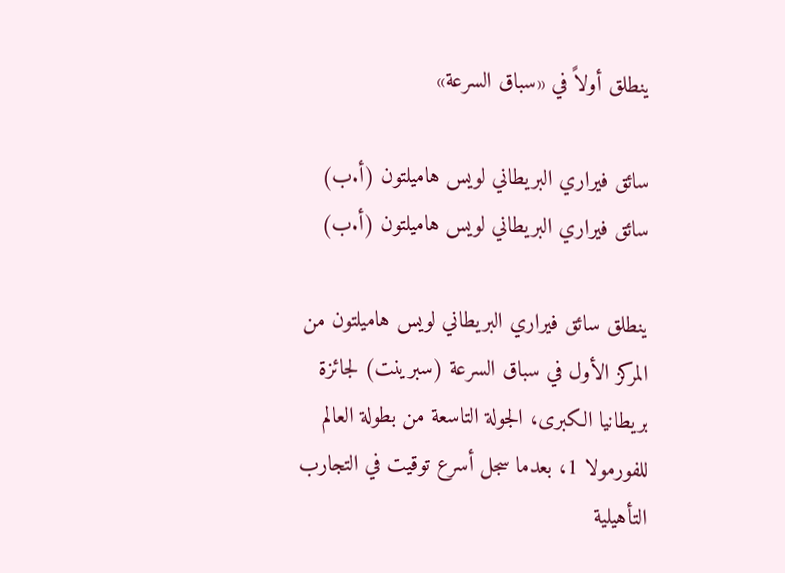ينطلق أولاً في «سباق السرعة»

سائق فيراري البريطاني لويس هاميلتون (أ.ب)
سائق فيراري البريطاني لويس هاميلتون (أ.ب)

ينطلق سائق فيراري البريطاني لويس هاميلتون من المركز الأول في سباق السرعة (سبرينت) لجائزة بريطانيا الكبرى، الجولة التاسعة من بطولة العالم للفورمولا 1، بعدما سجل أسرع توقيت في التجارب التأهيلية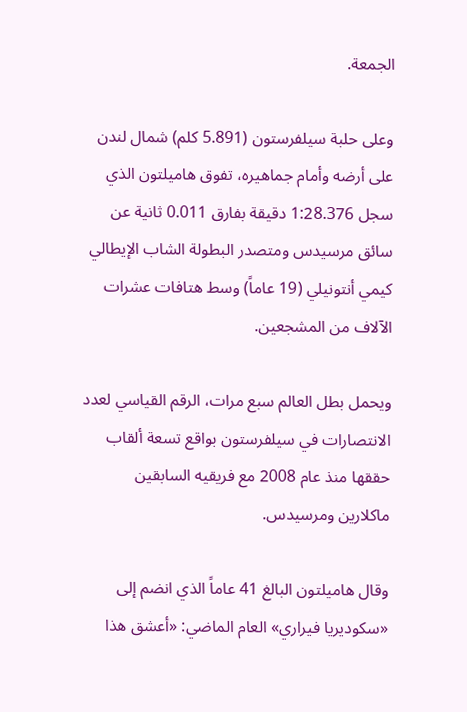الجمعة.

وعلى حلبة سيلفرستون (5.891 كلم) شمال لندن على أرضه وأمام جماهيره، تفوق هاميلتون الذي سجل 1:28.376 دقيقة بفارق 0.011 ثانية عن سائق مرسيدس ومتصدر البطولة الشاب الإيطالي كيمي أنتونيلي (19 عاماً) وسط هتافات عشرات الآلاف من المشجعين.

ويحمل بطل العالم سبع مرات، الرقم القياسي لعدد الانتصارات في سيلفرستون بواقع تسعة ألقاب حققها منذ عام 2008 مع فريقيه السابقين ماكلارين ومرسيدس.

وقال هاميلتون البالغ 41 عاماً الذي انضم إلى «سكوديريا فيراري» العام الماضي: «أعشق هذا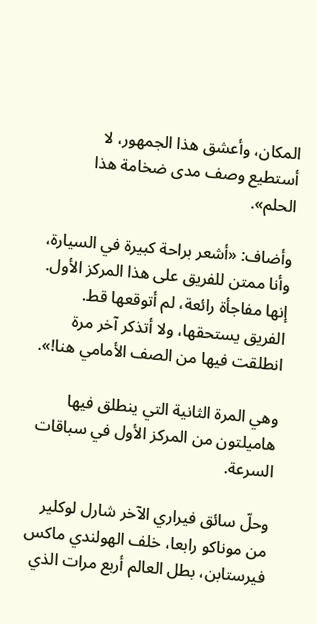المكان، وأعشق هذا الجمهور، لا أستطيع وصف مدى ضخامة هذا الحلم».

وأضاف: «أشعر براحة كبيرة في السيارة، وأنا ممتن للفريق على هذا المركز الأول. إنها مفاجأة رائعة، لم أتوقعها قط. الفريق يستحقها، ولا أتذكر آخر مرة انطلقت فيها من الصف الأمامي هنا!».

وهي المرة الثانية التي ينطلق فيها هاميلتون من المركز الأول في سباقات السرعة.

وحلّ سائق فيراري الآخر شارل لوكلير من موناكو رابعا، خلف الهولندي ماكس فيرستابن، بطل العالم أربع مرات الذي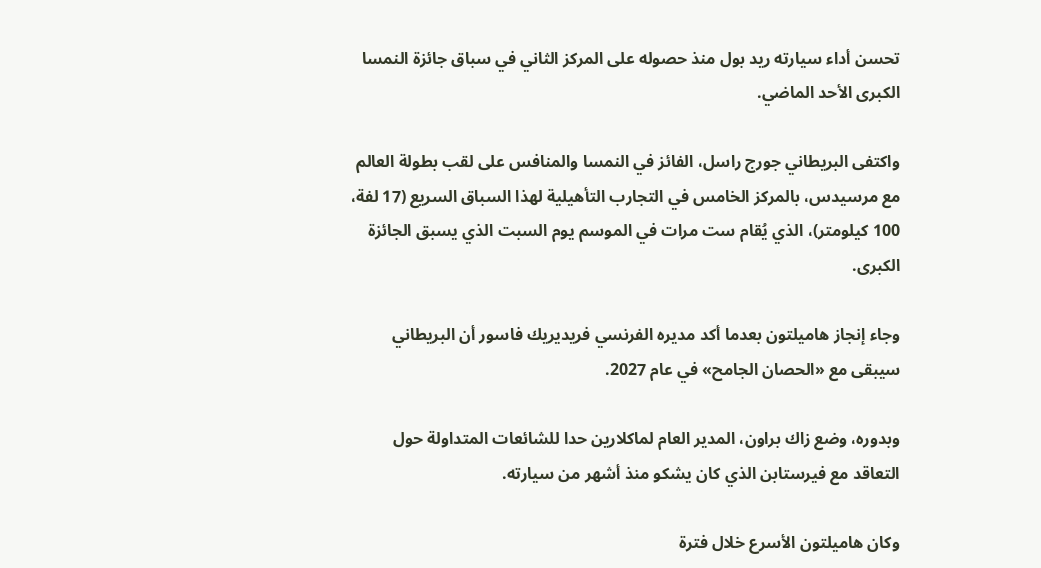تحسن أداء سيارته ريد بول منذ حصوله على المركز الثاني في سباق جائزة النمسا الكبرى الأحد الماضي.

واكتفى البريطاني جورج راسل، الفائز في النمسا والمنافس على لقب بطولة العالم مع مرسيدس، بالمركز الخامس في التجارب التأهيلية لهذا السباق السريع (17 لفة، 100 كيلومتر)، الذي يُقام ست مرات في الموسم يوم السبت الذي يسبق الجائزة الكبرى.

وجاء إنجاز هاميلتون بعدما أكد مديره الفرنسي فريديريك فاسور أن البريطاني سيبقى مع «الحصان الجامح» في عام 2027.

وبدوره، وضع زاك براون، المدير العام لماكلارين حدا للشائعات المتداولة حول التعاقد مع فيرستابن الذي كان يشكو منذ أشهر من سيارته.

وكان هاميلتون الأسرع خلال فترة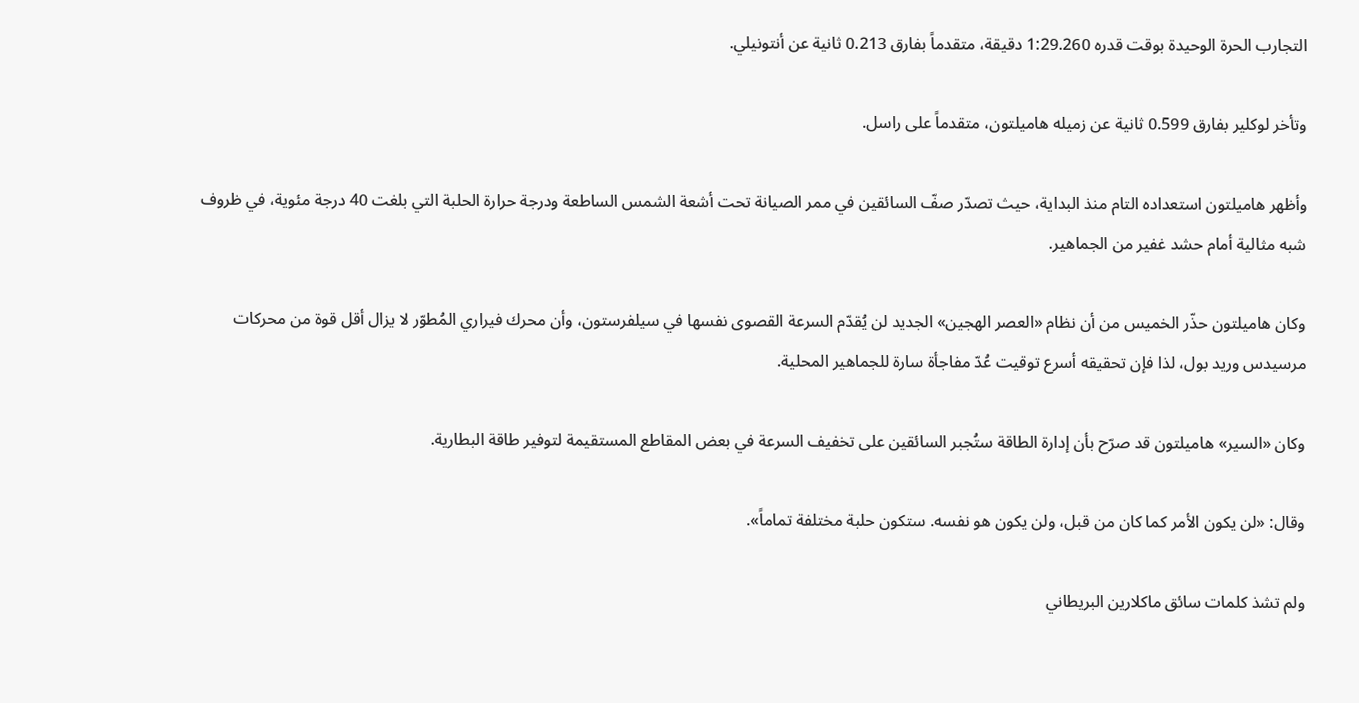التجارب الحرة الوحيدة بوقت قدره 1:29.260 دقيقة، متقدماً بفارق 0.213 ثانية عن أنتونيلي.

وتأخر لوكلير بفارق 0.599 ثانية عن زميله هاميلتون، متقدماً على راسل.

وأظهر هاميلتون استعداده التام منذ البداية، حيث تصدّر صفّ السائقين في ممر الصيانة تحت أشعة الشمس الساطعة ودرجة حرارة الحلبة التي بلغت 40 درجة مئوية، في ظروف شبه مثالية أمام حشد غفير من الجماهير.

وكان هاميلتون حذّر الخميس من أن نظام «العصر الهجين» الجديد لن يُقدّم السرعة القصوى نفسها في سيلفرستون، وأن محرك فيراري المُطوّر لا يزال أقل قوة من محركات مرسيدس وريد بول، لذا فإن تحقيقه أسرع توقيت عُدّ مفاجأة سارة للجماهير المحلية.

وكان «السير» هاميلتون قد صرّح بأن إدارة الطاقة ستُجبر السائقين على تخفيف السرعة في بعض المقاطع المستقيمة لتوفير طاقة البطارية.

وقال: «لن يكون الأمر كما كان من قبل، ولن يكون هو نفسه. ستكون حلبة مختلفة تماماً».

ولم تشذ كلمات سائق ماكلارين البريطاني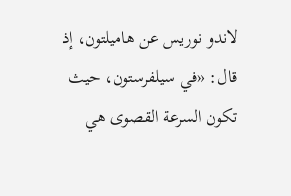لاندو نوريس عن هاميلتون، إذ قال: «في سيلفرستون، حيث تكون السرعة القصوى هي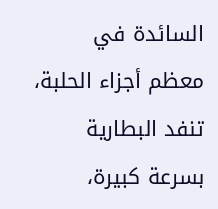السائدة في معظم أجزاء الحلبة، تنفد البطارية بسرعة كبيرة،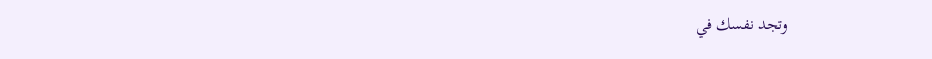وتجد نفسك في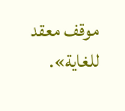موقف معقد للغاية».